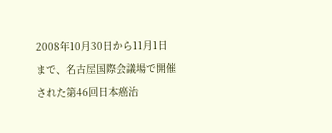2008年10月30日から11月1日まで、名古屋国際会議場で開催された第46回日本癌治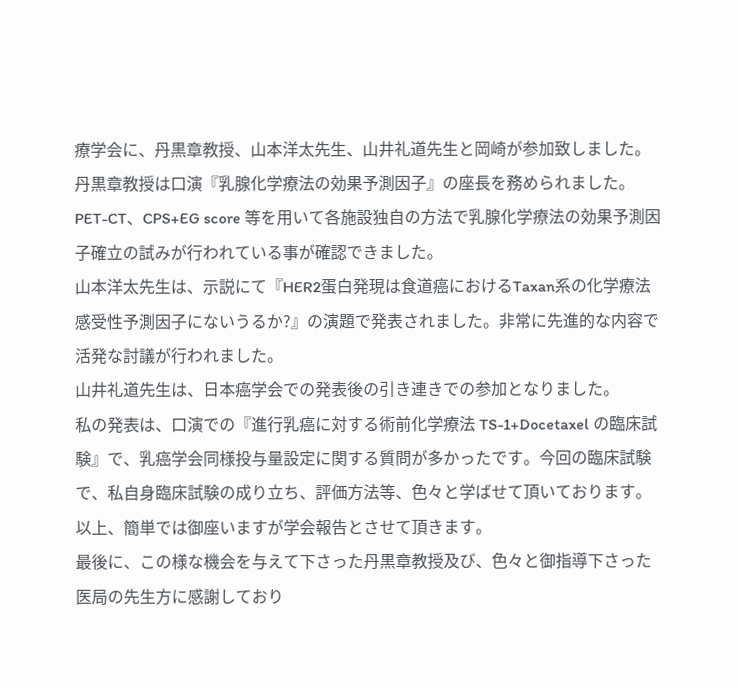療学会に、丹黒章教授、山本洋太先生、山井礼道先生と岡崎が参加致しました。
丹黒章教授は口演『乳腺化学療法の効果予測因子』の座長を務められました。PET-CT、CPS+EG score 等を用いて各施設独自の方法で乳腺化学療法の効果予測因子確立の試みが行われている事が確認できました。
山本洋太先生は、示説にて『HER2蛋白発現は食道癌におけるTaxan系の化学療法感受性予測因子にないうるか?』の演題で発表されました。非常に先進的な内容で活発な討議が行われました。
山井礼道先生は、日本癌学会での発表後の引き連きでの参加となりました。
私の発表は、口演での『進行乳癌に対する術前化学療法 TS-1+Docetaxel の臨床試験』で、乳癌学会同様投与量設定に関する質問が多かったです。今回の臨床試験で、私自身臨床試験の成り立ち、評価方法等、色々と学ばせて頂いております。
以上、簡単では御座いますが学会報告とさせて頂きます。
最後に、この様な機会を与えて下さった丹黒章教授及び、色々と御指導下さった医局の先生方に感謝しており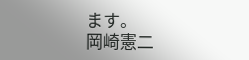ます。
岡崎憲二